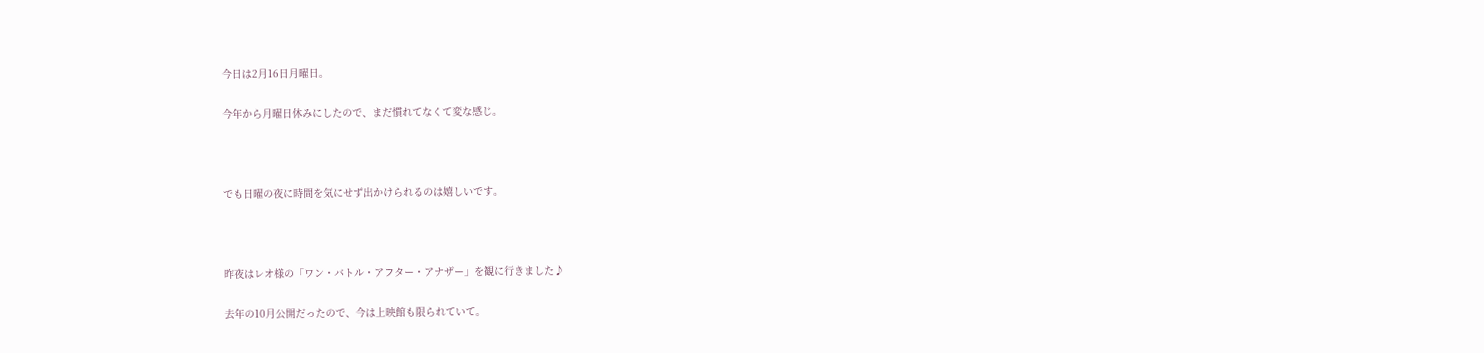今日は2月16日月曜日。

今年から月曜日休みにしたので、まだ慣れてなくて変な感じ。



でも日曜の夜に時間を気にせず出かけられるのは嬉しいです。



昨夜はレオ様の「ワン・バトル・アフター・アナザー」を観に行きました♪

去年の10月公開だったので、今は上映館も限られていて。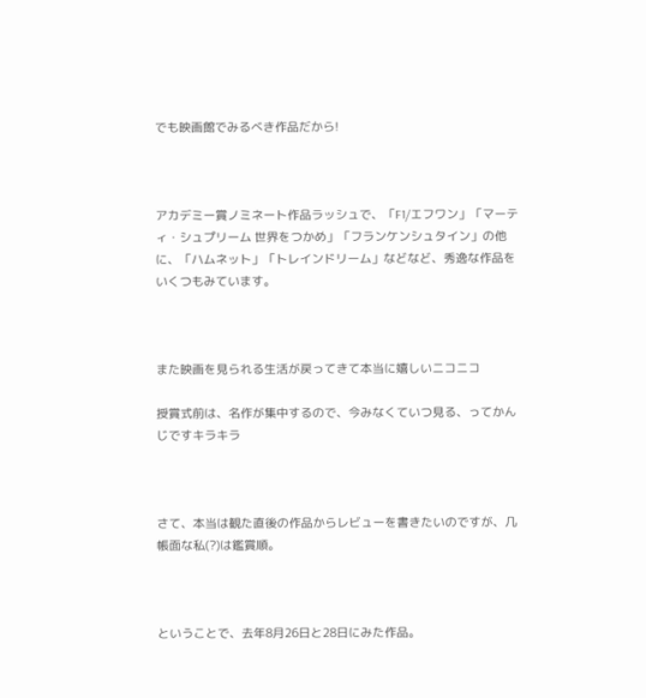でも映画館でみるべき作品だから!



アカデミー賞ノミネート作品ラッシュで、「F1/エフワン」「マーティ・シュプリーム 世界をつかめ」「フランケンシュタイン」の他に、「ハムネット」「トレインドリーム」などなど、秀逸な作品をいくつもみています。



また映画を見られる生活が戻ってきて本当に嬉しいニコニコ

授賞式前は、名作が集中するので、今みなくていつ見る、ってかんじですキラキラ



さて、本当は観た直後の作品からレビューを書きたいのですが、几帳面な私(?)は鑑賞順。



ということで、去年8月26日と28日にみた作品。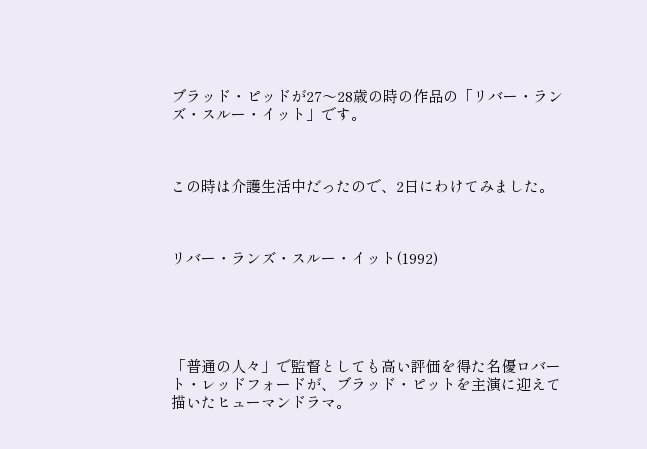ブラッド・ピッドが27〜28歳の時の作品の「リバー・ランズ・スルー・イット」です。



この時は介護生活中だったので、2日にわけてみました。



リバー・ランズ・スルー・イット(1992)





「普通の人々」で監督としても高い評価を得た名優ロバート・レッドフォードが、ブラッド・ピットを主演に迎えて描いたヒューマンドラマ。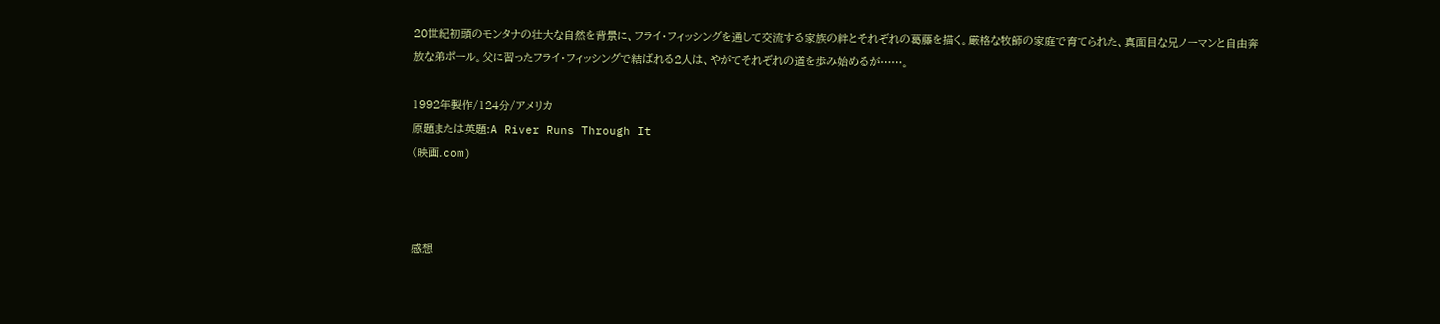20世紀初頭のモンタナの壮大な自然を背景に、フライ・フィッシングを通して交流する家族の絆とそれぞれの葛藤を描く。厳格な牧師の家庭で育てられた、真面目な兄ノーマンと自由奔放な弟ポール。父に習ったフライ・フィッシングで結ばれる2人は、やがてそれぞれの道を歩み始めるが……。

1992年製作/124分/アメリカ
原題または英題:A River Runs Through It
(映画.com)



感想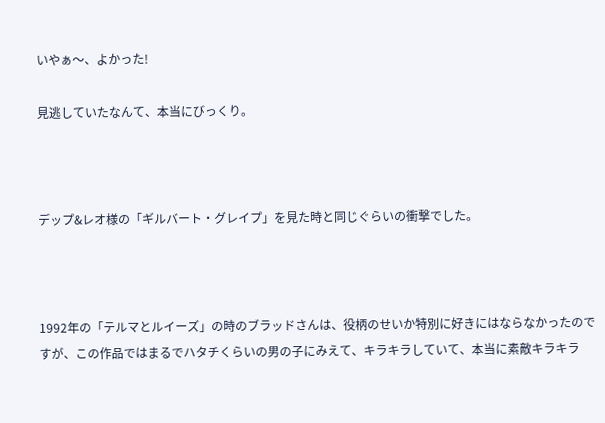いやぁ〜、よかった!

見逃していたなんて、本当にびっくり。



デップ&レオ様の「ギルバート・グレイプ」を見た時と同じぐらいの衝撃でした。



1992年の「テルマとルイーズ」の時のブラッドさんは、役柄のせいか特別に好きにはならなかったのですが、この作品ではまるでハタチくらいの男の子にみえて、キラキラしていて、本当に素敵キラキラ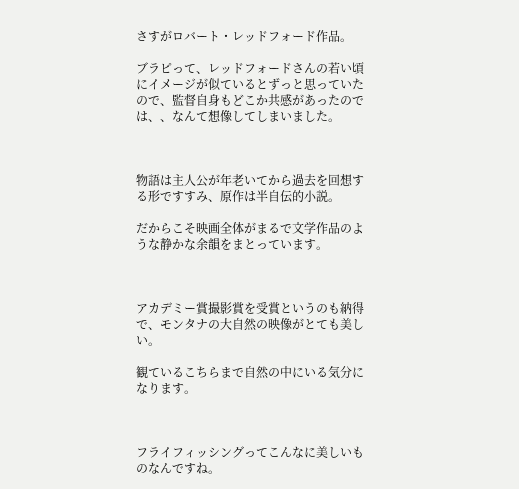さすがロバート・レッドフォード作品。

ブラピって、レッドフォードさんの若い頃にイメージが似ているとずっと思っていたので、監督自身もどこか共感があったのでは、、なんて想像してしまいました。



物語は主人公が年老いてから過去を回想する形ですすみ、原作は半自伝的小説。

だからこそ映画全体がまるで文学作品のような静かな余韻をまとっています。



アカデミー賞撮影賞を受賞というのも納得で、モンタナの大自然の映像がとても美しい。

観ているこちらまで自然の中にいる気分になります。



フライフィッシングってこんなに美しいものなんですね。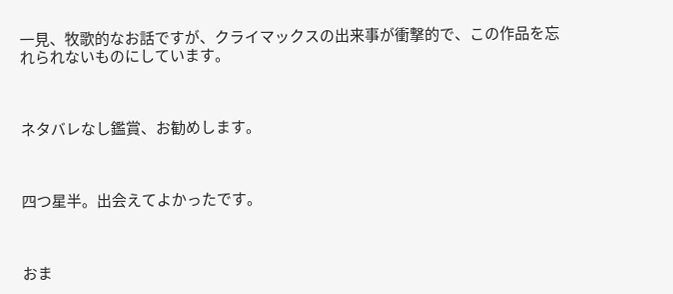一見、牧歌的なお話ですが、クライマックスの出来事が衝撃的で、この作品を忘れられないものにしています。



ネタバレなし鑑賞、お勧めします。



四つ星半。出会えてよかったです。



おま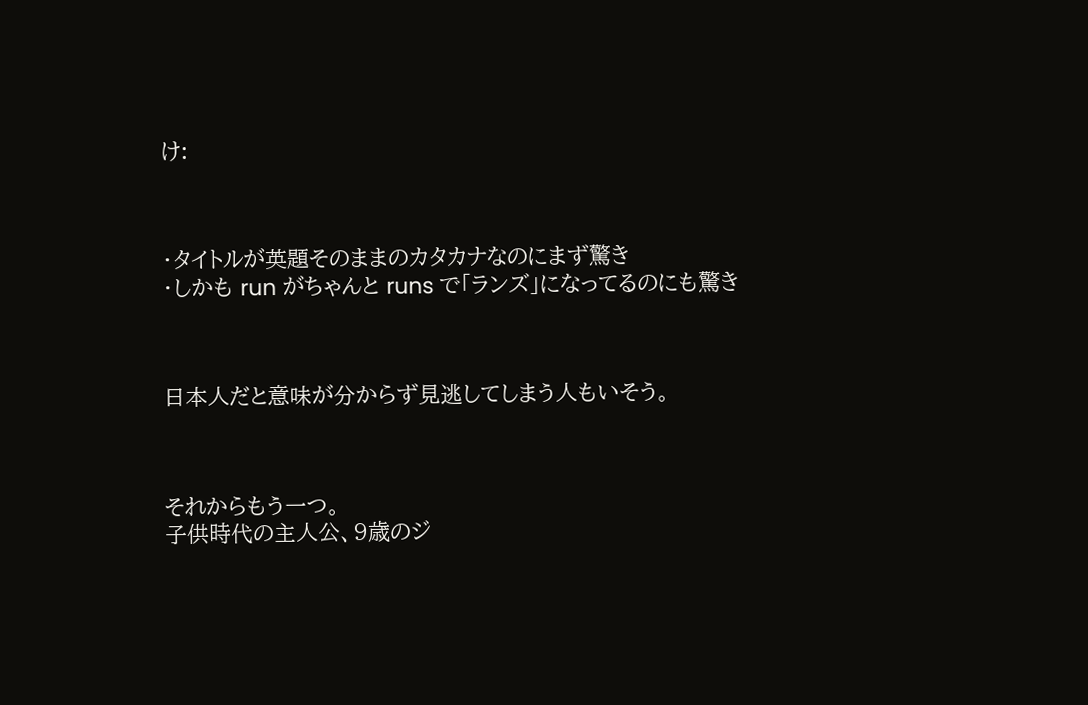け:



・タイトルが英題そのままのカタカナなのにまず驚き
・しかも run がちゃんと runs で「ランズ」になってるのにも驚き



日本人だと意味が分からず見逃してしまう人もいそう。



それからもう一つ。
子供時代の主人公、9歳のジ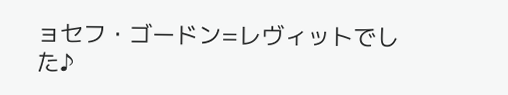ョセフ・ゴードン=レヴィットでした♪